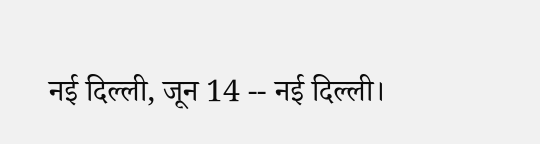नई दिल्ली, जून 14 -- नई दिल्ली।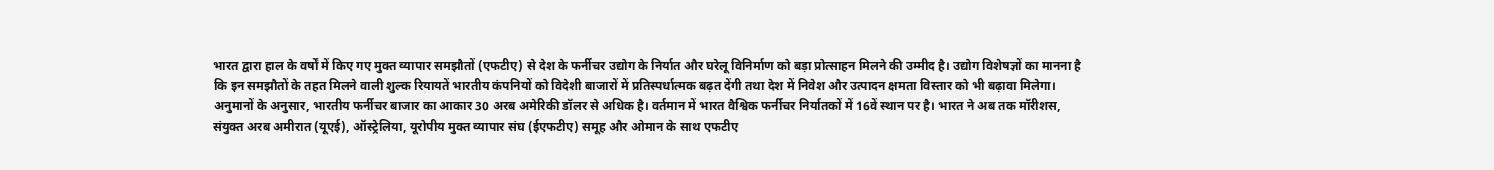भारत द्वारा हाल के वर्षों में किए गए मुक्त व्यापार समझौतों (एफटीए) से देश के फर्नीचर उद्योग के निर्यात और घरेलू विनिर्माण को बड़ा प्रोत्साहन मिलने की उम्मीद है। उद्योग विशेषज्ञों का मानना है कि इन समझौतों के तहत मिलने वाली शुल्क रियायतें भारतीय कंपनियों को विदेशी बाजारों में प्रतिस्पर्धात्मक बढ़त देंगी तथा देश में निवेश और उत्पादन क्षमता विस्तार को भी बढ़ावा मिलेगा। अनुमानों के अनुसार, भारतीय फर्नीचर बाजार का आकार 30 अरब अमेरिकी डॉलर से अधिक है। वर्तमान में भारत वैश्विक फर्नीचर निर्यातकों में 16वें स्थान पर है। भारत ने अब तक मॉरीशस, संयुक्त अरब अमीरात (यूएई), ऑस्ट्रेलिया, यूरोपीय मुक्त व्यापार संघ (ईएफटीए) समूह और ओमान के साथ एफटीए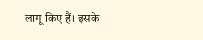लागू किए हैं। इसके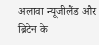अलावा न्यूजीलैंड और ब्रिटेन के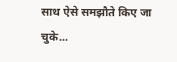साथ ऐसे समझौते किए जा चुके...